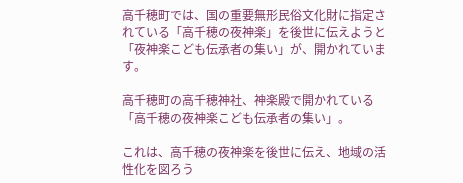高千穂町では、国の重要無形民俗文化財に指定されている「高千穂の夜神楽」を後世に伝えようと「夜神楽こども伝承者の集い」が、開かれています。

高千穂町の高千穂神社、神楽殿で開かれている「高千穂の夜神楽こども伝承者の集い」。

これは、高千穂の夜神楽を後世に伝え、地域の活性化を図ろう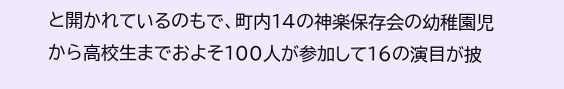と開かれているのもで、町内14の神楽保存会の幼稚園児から高校生までおよそ100人が参加して16の演目が披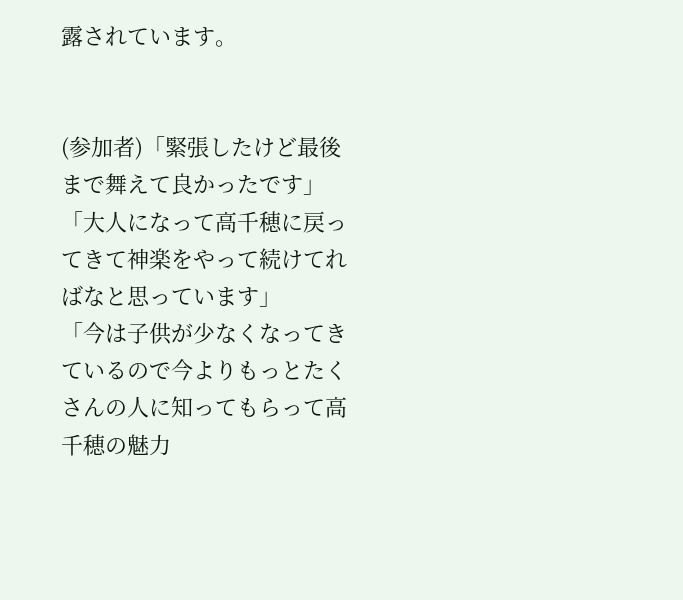露されています。


(参加者)「緊張したけど最後まで舞えて良かったです」
「大人になって高千穂に戻ってきて神楽をやって続けてればなと思っています」
「今は子供が少なくなってきているので今よりもっとたくさんの人に知ってもらって高千穂の魅力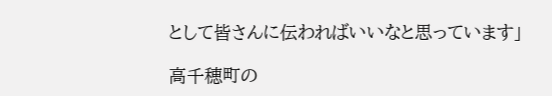として皆さんに伝わればいいなと思っています」

高千穂町の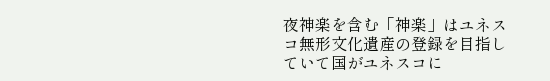夜神楽を含む「神楽」はユネスコ無形文化遺産の登録を目指していて国がユネスコに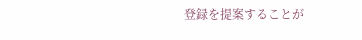登録を提案することが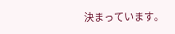決まっています。